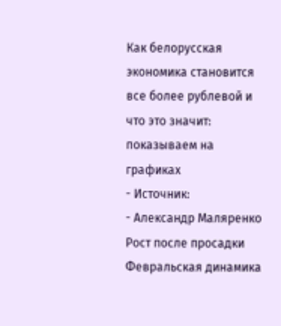Как белорусская экономика становится все более рублевой и что это значит: показываем на графиках
- Источник:
- Александр Маляренко
Рост после просадки
Февральская динамика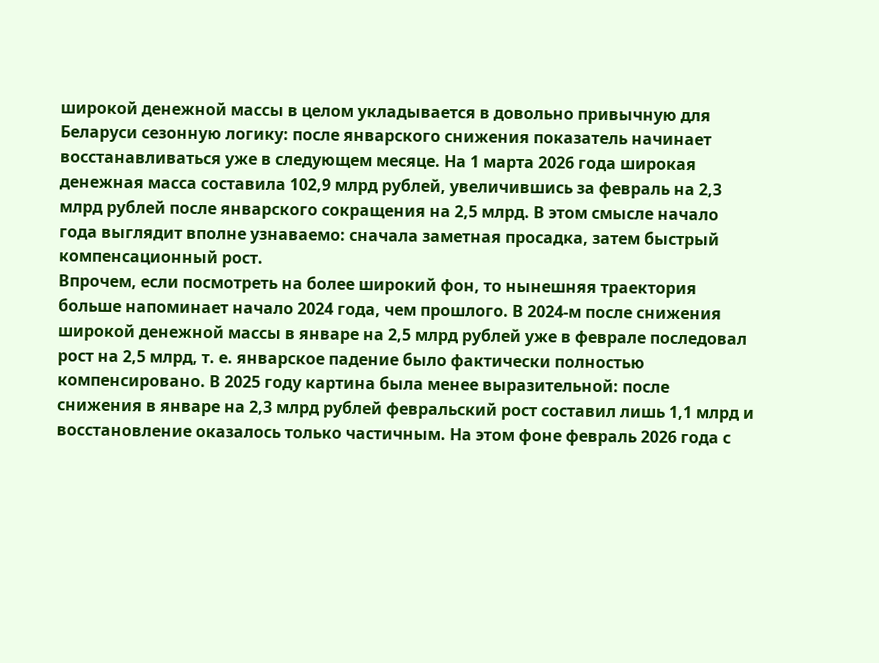широкой денежной массы в целом укладывается в довольно привычную для Беларуси сезонную логику: после январского снижения показатель начинает восстанавливаться уже в следующем месяце. На 1 марта 2026 года широкая денежная масса составила 102,9 млрд рублей, увеличившись за февраль на 2,3 млрд рублей после январского сокращения на 2,5 млрд. В этом смысле начало года выглядит вполне узнаваемо: сначала заметная просадка, затем быстрый компенсационный рост.
Впрочем, если посмотреть на более широкий фон, то нынешняя траектория больше напоминает начало 2024 года, чем прошлого. В 2024-м после снижения широкой денежной массы в январе на 2,5 млрд рублей уже в феврале последовал рост на 2,5 млрд, т. е. январское падение было фактически полностью компенсировано. В 2025 году картина была менее выразительной: после снижения в январе на 2,3 млрд рублей февральский рост составил лишь 1,1 млрд и восстановление оказалось только частичным. На этом фоне февраль 2026 года с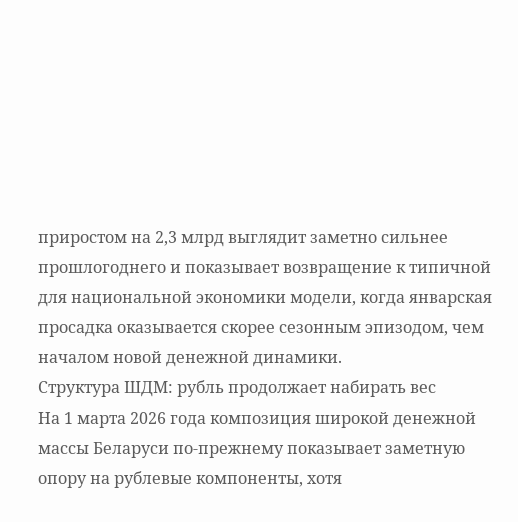приростом на 2,3 млрд выглядит заметно сильнее прошлогоднего и показывает возвращение к типичной для национальной экономики модели, когда январская просадка оказывается скорее сезонным эпизодом, чем началом новой денежной динамики.
Структура ШДМ: рубль продолжает набирать вес
На 1 марта 2026 года композиция широкой денежной массы Беларуси по-прежнему показывает заметную опору на рублевые компоненты, хотя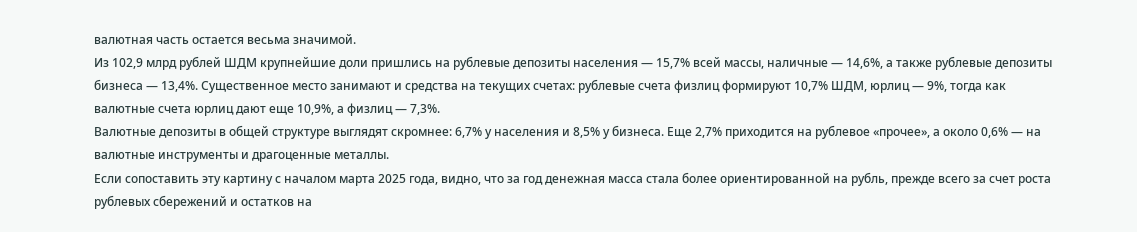валютная часть остается весьма значимой.
Из 102,9 млрд рублей ШДМ крупнейшие доли пришлись на рублевые депозиты населения — 15,7% всей массы, наличные — 14,6%, а также рублевые депозиты бизнеса — 13,4%. Существенное место занимают и средства на текущих счетах: рублевые счета физлиц формируют 10,7% ШДМ, юрлиц — 9%, тогда как валютные счета юрлиц дают еще 10,9%, а физлиц — 7,3%.
Валютные депозиты в общей структуре выглядят скромнее: 6,7% у населения и 8,5% у бизнеса. Еще 2,7% приходится на рублевое «прочее», а около 0,6% — на валютные инструменты и драгоценные металлы.
Если сопоставить эту картину с началом марта 2025 года, видно, что за год денежная масса стала более ориентированной на рубль, прежде всего за счет роста рублевых сбережений и остатков на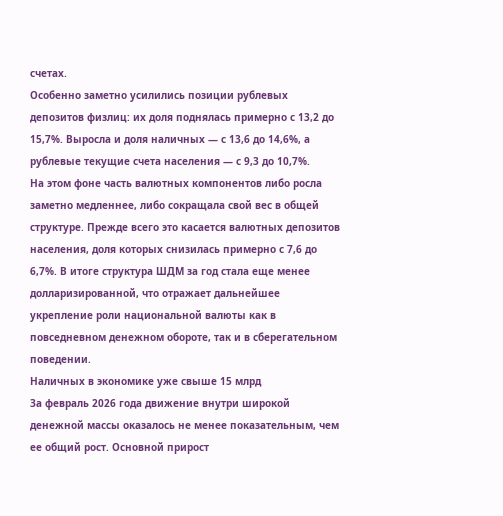счетах.
Особенно заметно усилились позиции рублевых депозитов физлиц: их доля поднялась примерно с 13,2 до 15,7%. Выросла и доля наличных — с 13,6 до 14,6%, а рублевые текущие счета населения — с 9,3 до 10,7%.
На этом фоне часть валютных компонентов либо росла заметно медленнее, либо сокращала свой вес в общей структуре. Прежде всего это касается валютных депозитов населения, доля которых снизилась примерно с 7,6 до 6,7%. В итоге структура ШДМ за год стала еще менее долларизированной, что отражает дальнейшее укрепление роли национальной валюты как в повседневном денежном обороте, так и в сберегательном поведении.
Наличных в экономике уже свыше 15 млрд
За февраль 2026 года движение внутри широкой денежной массы оказалось не менее показательным, чем ее общий рост. Основной прирост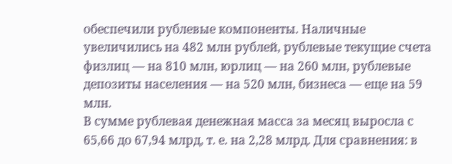обеспечили рублевые компоненты. Наличные увеличились на 482 млн рублей, рублевые текущие счета физлиц — на 810 млн, юрлиц — на 260 млн, рублевые депозиты населения — на 520 млн, бизнеса — еще на 59 млн.
В сумме рублевая денежная масса за месяц выросла с 65,66 до 67,94 млрд, т. е. на 2,28 млрд. Для сравнения: в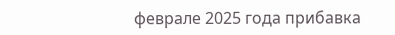феврале 2025 года прибавка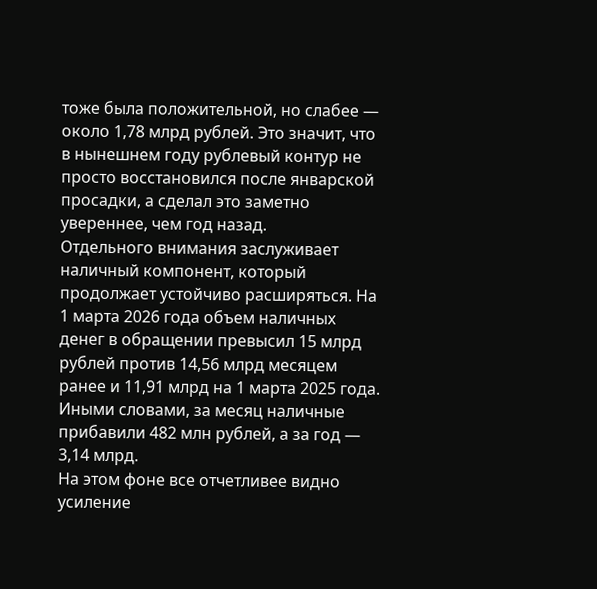тоже была положительной, но слабее — около 1,78 млрд рублей. Это значит, что в нынешнем году рублевый контур не просто восстановился после январской просадки, а сделал это заметно увереннее, чем год назад.
Отдельного внимания заслуживает наличный компонент, который продолжает устойчиво расширяться. На 1 марта 2026 года объем наличных денег в обращении превысил 15 млрд рублей против 14,56 млрд месяцем ранее и 11,91 млрд на 1 марта 2025 года. Иными словами, за месяц наличные прибавили 482 млн рублей, а за год — 3,14 млрд.
На этом фоне все отчетливее видно усиление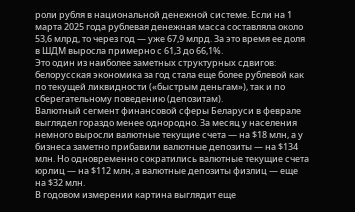роли рубля в национальной денежной системе. Если на 1 марта 2025 года рублевая денежная масса составляла около 53,6 млрд, то через год — уже 67,9 млрд. За это время ее доля в ШДМ выросла примерно с 61,3 до 66,1%.
Это один из наиболее заметных структурных сдвигов: белорусская экономика за год стала еще более рублевой как по текущей ликвидности («быстрым деньгам»), так и по сберегательному поведению (депозитам).
Валютный сегмент финансовой сферы Беларуси в феврале выглядел гораздо менее однородно. За месяц у населения немного выросли валютные текущие счета — на $18 млн, а у бизнеса заметно прибавили валютные депозиты — на $134 млн. Но одновременно сократились валютные текущие счета юрлиц — на $112 млн, а валютные депозиты физлиц — еще на $32 млн.
В годовом измерении картина выглядит еще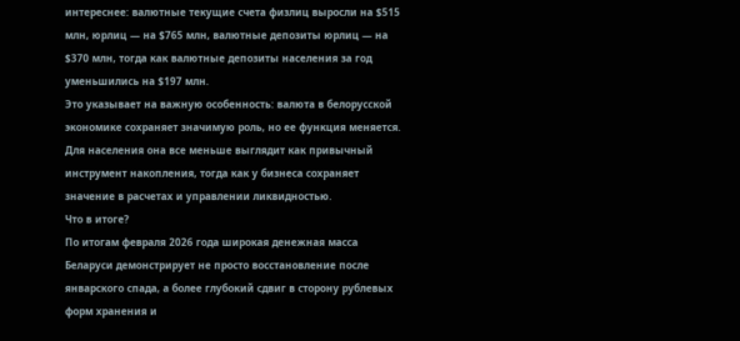интереснее: валютные текущие счета физлиц выросли на $515 млн, юрлиц — на $765 млн, валютные депозиты юрлиц — на $370 млн, тогда как валютные депозиты населения за год уменьшились на $197 млн.
Это указывает на важную особенность: валюта в белорусской экономике сохраняет значимую роль, но ее функция меняется. Для населения она все меньше выглядит как привычный инструмент накопления, тогда как у бизнеса сохраняет значение в расчетах и управлении ликвидностью.
Что в итоге?
По итогам февраля 2026 года широкая денежная масса Беларуси демонстрирует не просто восстановление после январского спада, а более глубокий сдвиг в сторону рублевых форм хранения и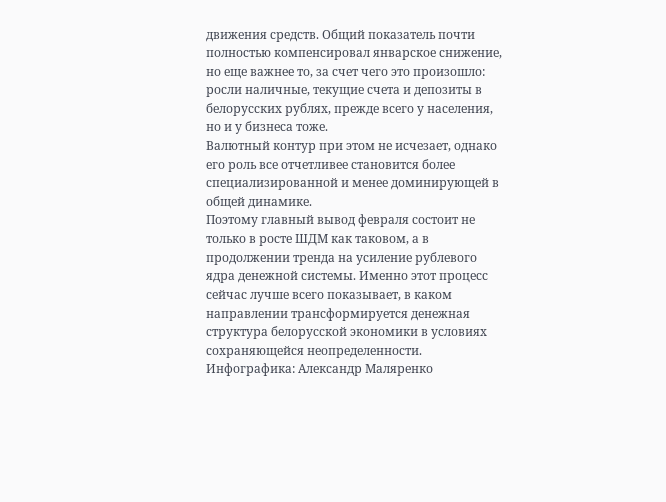движения средств. Общий показатель почти полностью компенсировал январское снижение, но еще важнее то, за счет чего это произошло: росли наличные, текущие счета и депозиты в белорусских рублях, прежде всего у населения, но и у бизнеса тоже.
Валютный контур при этом не исчезает, однако его роль все отчетливее становится более специализированной и менее доминирующей в общей динамике.
Поэтому главный вывод февраля состоит не только в росте ШДМ как таковом, а в продолжении тренда на усиление рублевого ядра денежной системы. Именно этот процесс сейчас лучше всего показывает, в каком направлении трансформируется денежная структура белорусской экономики в условиях сохраняющейся неопределенности.
Инфографика: Александр Маляренко